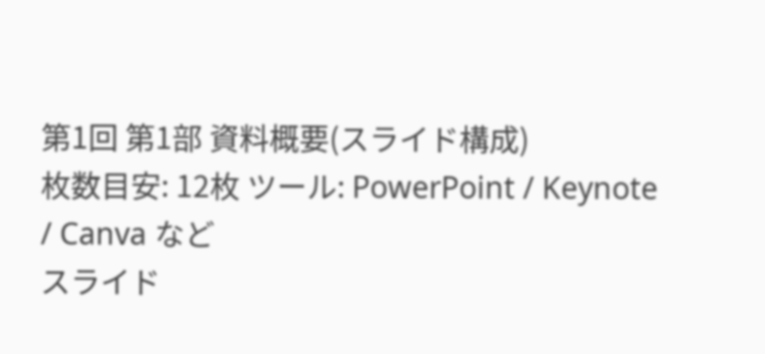第1回 第1部 資料概要(スライド構成)
枚数目安: 12枚 ツール: PowerPoint / Keynote / Canva など
スライド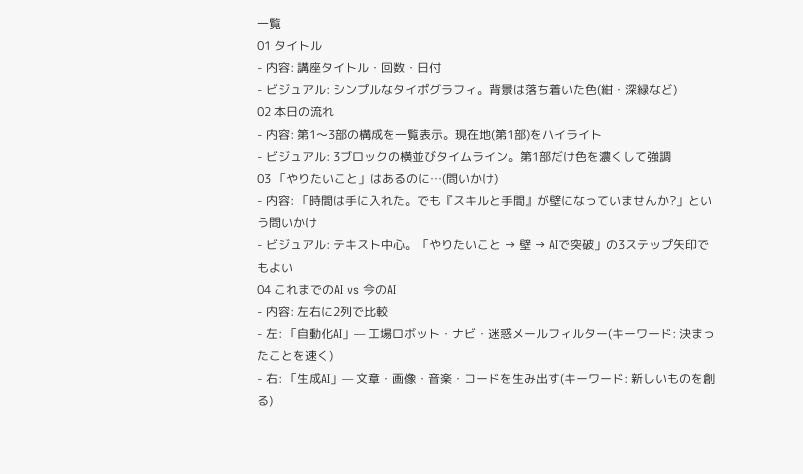一覧
01 タイトル
- 内容: 講座タイトル・回数・日付
- ビジュアル: シンプルなタイポグラフィ。背景は落ち着いた色(紺・深緑など)
02 本日の流れ
- 内容: 第1〜3部の構成を一覧表示。現在地(第1部)をハイライト
- ビジュアル: 3ブロックの横並びタイムライン。第1部だけ色を濃くして強調
03 「やりたいこと」はあるのに…(問いかけ)
- 内容: 「時間は手に入れた。でも『スキルと手間』が壁になっていませんか?」という問いかけ
- ビジュアル: テキスト中心。「やりたいこと → 壁 → AIで突破」の3ステップ矢印でもよい
04 これまでのAI vs 今のAI
- 内容: 左右に2列で比較
- 左: 「自動化AI」— 工場ロボット・ナビ・迷惑メールフィルター(キーワード: 決まったことを速く)
- 右: 「生成AI」— 文章・画像・音楽・コードを生み出す(キーワード: 新しいものを創る)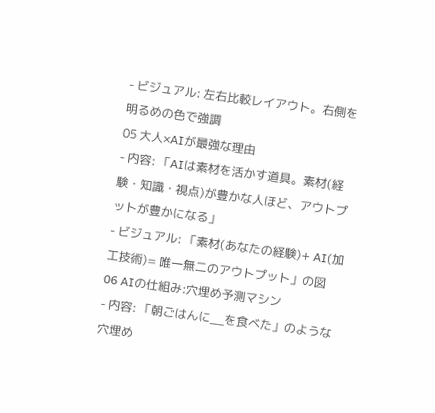- ビジュアル: 左右比較レイアウト。右側を明るめの色で強調
05 大人×AIが最強な理由
- 内容: 「AIは素材を活かす道具。素材(経験・知識・視点)が豊かな人ほど、アウトプットが豊かになる」
- ビジュアル: 「素材(あなたの経験)+ AI(加工技術)= 唯一無二のアウトプット」の図
06 AIの仕組み:穴埋め予測マシン
- 内容: 「朝ごはんに__を食べた」のような穴埋め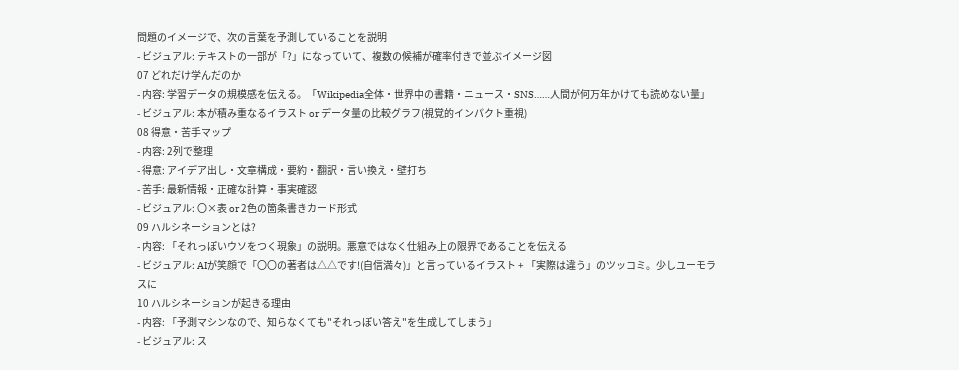問題のイメージで、次の言葉を予測していることを説明
- ビジュアル: テキストの一部が「?」になっていて、複数の候補が確率付きで並ぶイメージ図
07 どれだけ学んだのか
- 内容: 学習データの規模感を伝える。「Wikipedia全体・世界中の書籍・ニュース・SNS……人間が何万年かけても読めない量」
- ビジュアル: 本が積み重なるイラスト or データ量の比較グラフ(視覚的インパクト重視)
08 得意・苦手マップ
- 内容: 2列で整理
- 得意: アイデア出し・文章構成・要約・翻訳・言い換え・壁打ち
- 苦手: 最新情報・正確な計算・事実確認
- ビジュアル: 〇×表 or 2色の箇条書きカード形式
09 ハルシネーションとは?
- 内容: 「それっぽいウソをつく現象」の説明。悪意ではなく仕組み上の限界であることを伝える
- ビジュアル: AIが笑顔で「〇〇の著者は△△です!(自信満々)」と言っているイラスト + 「実際は違う」のツッコミ。少しユーモラスに
10 ハルシネーションが起きる理由
- 内容: 「予測マシンなので、知らなくても"それっぽい答え"を生成してしまう」
- ビジュアル: ス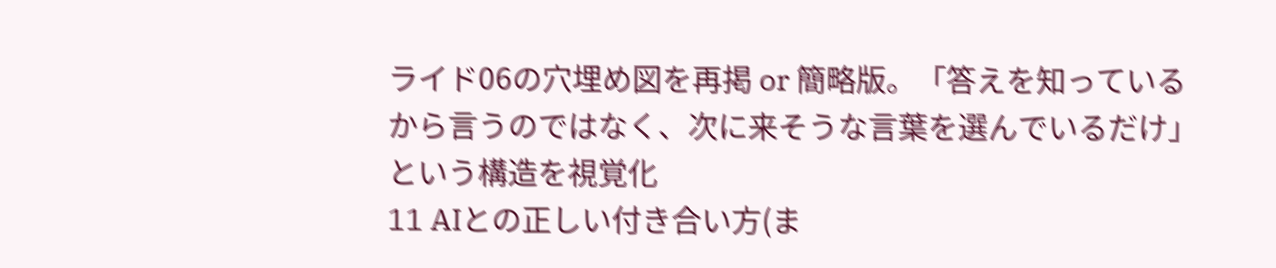ライド06の穴埋め図を再掲 or 簡略版。「答えを知っているから言うのではなく、次に来そうな言葉を選んでいるだけ」という構造を視覚化
11 AIとの正しい付き合い方(ま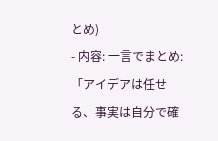とめ)
- 内容: 一言でまとめ:「アイデアは任せる、事実は自分で確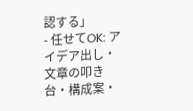認する」
- 任せてOK: アイデア出し・文章の叩き台・構成案・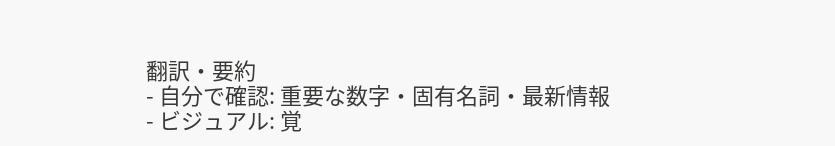翻訳・要約
- 自分で確認: 重要な数字・固有名詞・最新情報
- ビジュアル: 覚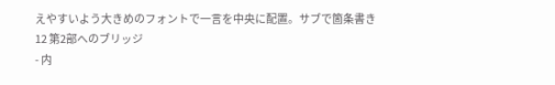えやすいよう大きめのフォントで一言を中央に配置。サブで箇条書き
12 第2部へのブリッジ
- 内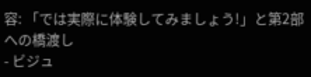容: 「では実際に体験してみましょう!」と第2部への橋渡し
- ビジュ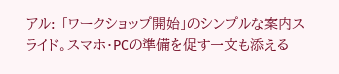アル: 「ワークショップ開始」のシンプルな案内スライド。スマホ・PCの準備を促す一文も添える